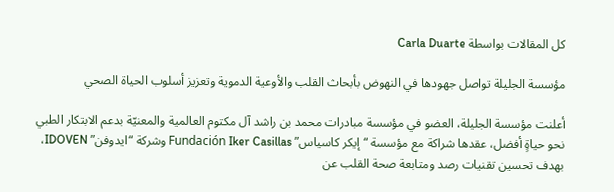كل المقالات بواسطة Carla Duarte

مؤسسة الجليلة تواصل جهودها في النهوض بأبحاث القلب والأوعية الدموية وتعزيز أسلوب الحياة الصحي

أعلنت مؤسسة الجليلة، العضو في مؤسسة مبادرات محمد بن راشد آل مكتوم العالمية والمعنيّة بدعم الابتكار الطبي نحو حياةٍ أفضل، عقدها شراكة مع مؤسسة “إيكر كاسياس” Fundación Iker Casillas وشركة “ايدوفن” IDOVEN، بهدف تحسين تقنيات رصد ومتابعة صحة القلب عن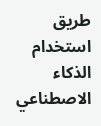طريق استخدام الذكاء الاصطناعي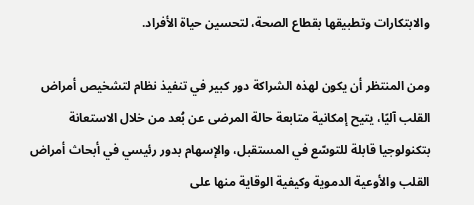والابتكارات وتطبيقها بقطاع الصحة، لتحسين حياة الأفراد.

ومن المنتظر أن يكون لهذه الشراكة دور كبير في تنفيذ نظام لتشخيص أمراض القلب آليًا، يتيح إمكانية متابعة حالة المرضى عن بُعد من خلال الاستعانة بتكنولوجيا قابلة للتوسّع في المستقبل، والإسهام بدور رئيسي في أبحاث أمراض القلب والأوعية الدموية وكيفية الوقاية منها على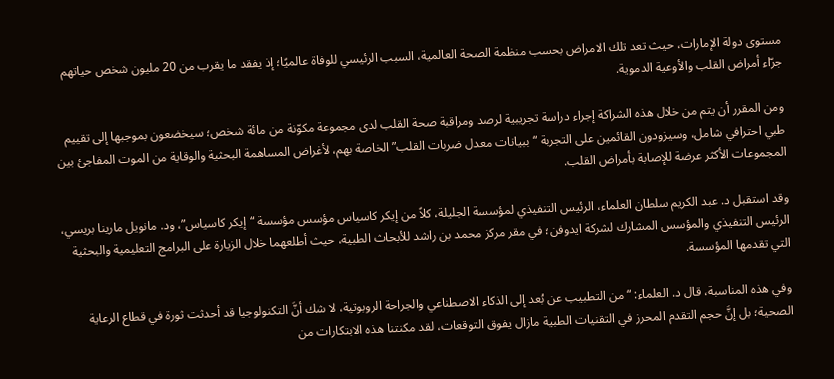مستوى دولة الإمارات، حيث تعد تلك الامراض بحسب منظمة الصحة العالمية، السبب الرئيسي للوفاة عالميًا؛ إذ يفقد ما يقرب من 20 مليون شخص حياتهم جرّاء أمراض القلب والأوعية الدموية.

ومن المقرر أن يتم من خلال هذه الشراكة إجراء دراسة تجريبية لرصد ومراقبة صحة القلب لدى مجموعة مكوّنة من مائة شخص؛ سيخضعون بموجبها إلى تقييم طبي احترافي شامل، وسيزودون القائمين على التجربة “ببيانات معدل ضربات القلب” الخاصة بهم، لأغراض المساهمة البحثية والوقاية من الموت المفاجئ بين المجموعات الأكثر عرضة للإصابة بأمراض القلب.

وقد استقبل د. عبد الكريم سلطان العلماء، الرئيس التنفيذي لمؤسسة الجليلة، كلاً من إيكر كاسياس مؤسس مؤسسة “إيكر كاسياس”، ود. مانويل مارينا بريسي، الرئيس التنفيذي والمؤسس المشارك لشركة ايدوفن؛ في مقر مركز محمد بن راشد للأبحاث الطبية، حيث أطلعهما خلال الزيارة على البرامج التعليمية والبحثية التي تقدمها المؤسسة.

وفي هذه المناسبة، قال د. العلماء: “من التطبيب عن بُعد إلى الذكاء الاصطناعي والجراحة الروبوتية، لا شك أنَّ التكنولوجيا قد أحدثت ثورة في قطاع الرعاية الصحية؛ بل إنَّ حجم التقدم المحرز في التقنيات الطبية مازال يفوق التوقعات، لقد مكنتنا هذه الابتكارات من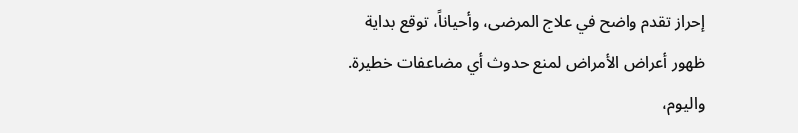إحراز تقدم واضح في علاج المرضى، وأحياناً، توقع بداية ظهور أعراض الأمراض لمنع حدوث أي مضاعفات خطيرة. واليوم،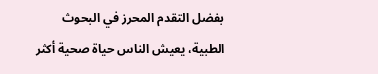بفضل التقدم المحرز في البحوث الطبية، يعيش الناس حياة صحية أكثر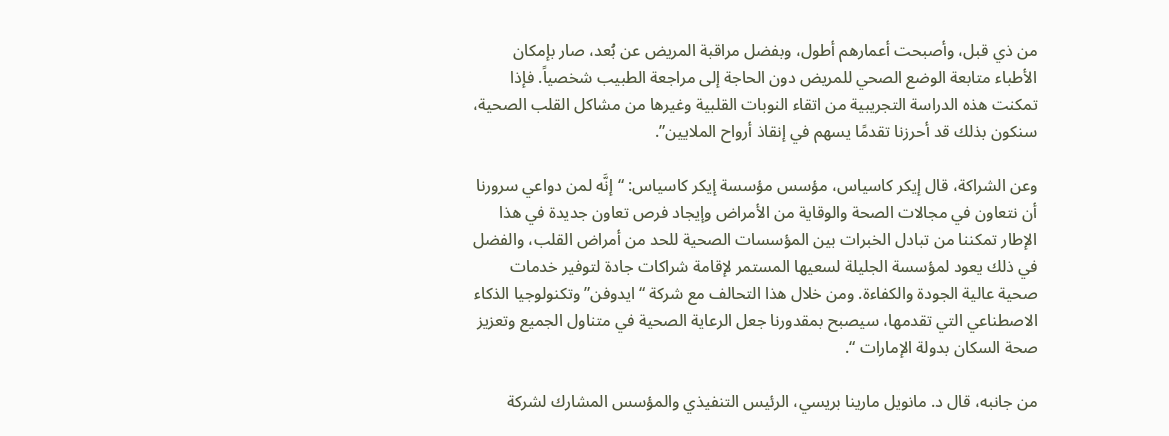من ذي قبل، وأصبحت أعمارهم أطول، وبفضل مراقبة المريض عن بُعد، صار بإمكان الأطباء متابعة الوضع الصحي للمريض دون الحاجة إلى مراجعة الطبيب شخصياً. فإذا تمكنت هذه الدراسة التجريبية من اتقاء النوبات القلبية وغيرها من مشاكل القلب الصحية، سنكون بذلك قد أحرزنا تقدمًا يسهم في إنقاذ أرواح الملايين”.

وعن الشراكة، قال إيكر كاسياس، مؤسس مؤسسة إيكر كاسياس: “إنَّه لمن دواعي سرورنا أن نتعاون في مجالات الصحة والوقاية من الأمراض وإيجاد فرص تعاون جديدة في هذا الإطار تمكننا من تبادل الخبرات بين المؤسسات الصحية للحد من أمراض القلب، والفضل في ذلك يعود لمؤسسة الجليلة لسعيها المستمر لإقامة شراكات جادة لتوفير خدمات صحية عالية الجودة والكفاءة. ومن خلال هذا التحالف مع شركة “ايدوفن” وتكنولوجيا الذكاء الاصطناعي التي تقدمها، سيصبح بمقدورنا جعل الرعاية الصحية في متناول الجميع وتعزيز صحة السكان بدولة الإمارات “.

من جانبه، قال د. مانويل مارينا بريسي، الرئيس التنفيذي والمؤسس المشارك لشركة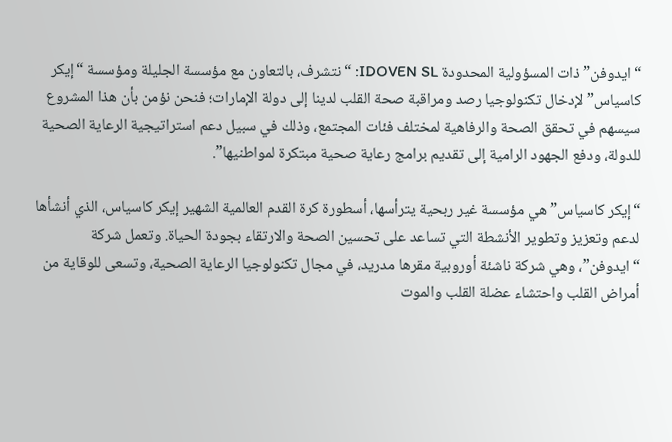“ايدوفن” ذات المسؤولية المحدودة IDOVEN SL: “نتشرف، بالتعاون مع مؤسسة الجليلة ومؤسسة “إيكر كاسياس” لإدخال تكنولوجيا رصد ومراقبة صحة القلب لدينا إلى دولة الإمارات؛ فنحن نؤمن بأن هذا المشروع سيسهم في تحقق الصحة والرفاهية لمختلف فئات المجتمع، وذلك في سبيل دعم استراتيجية الرعاية الصحية للدولة، ودفع الجهود الرامية إلى تقديم برامج رعاية صحية مبتكرة لمواطنيها”.

“إيكر كاسياس” هي مؤسسة غير ربحية يترأسها، أسطورة كرة القدم العالمية الشهير إيكر كاسياس، الذي أنشأها لدعم وتعزيز وتطوير الأنشطة التي تساعد على تحسين الصحة والارتقاء بجودة الحياة. وتعمل شركة “ايدوفن”، وهي شركة ناشئة أوروبية مقرها مدريد، في مجال تكنولوجيا الرعاية الصحية، وتسعى للوقاية من أمراض القلب واحتشاء عضلة القلب والموت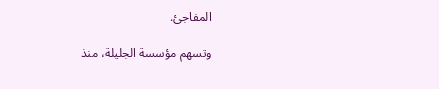المفاجئ.

وتسهم مؤسسة الجليلة، منذ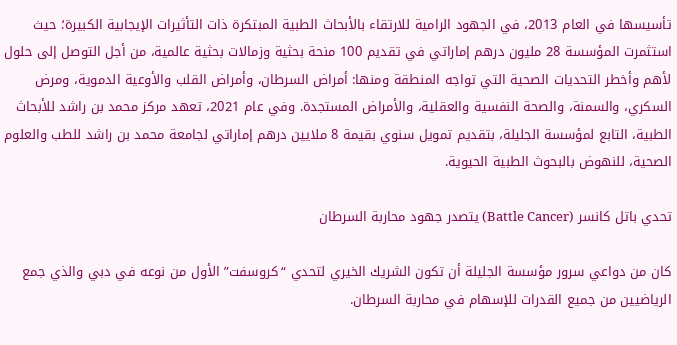تأسيسها في العام 2013، في الجهود الرامية للارتقاء بالأبحاث الطبية المبتكرة ذات التأثيرات الإيجابية الكبيرة؛ حيث استثمرت المؤسسة 28 مليون درهم إماراتي في تقديم 100 منحة بحثية وزمالات بحثية عالمية، من أجل التوصل إلى حلول لأهم وأخطر التحديات الصحية التي تواجه المنطقة ومنها: أمراض السرطان، وأمراض القلب والأوعية الدموية، ومرض السكري، والسمنة، والصحة النفسية والعقلية، والأمراض المستجدة. وفي عام 2021، تعهد مركز محمد بن راشد للأبحاث الطبية، التابع لمؤسسة الجليلة، بتقديم تمويل سنوي بقيمة 8 ملايين درهم إماراتي لجامعة محمد بن راشد للطب والعلوم الصحية، للنهوض بالبحوث الطبية الحيوية.

تحدي باتل كانسر (Battle Cancer) يتصدر جهود محاربة السرطان

كان من دواعي سرور مؤسسة الجليلة أن تكون الشريك الخيري لتحدي “كروسفت” الأول من نوعه في دبي والذي جمع الرياضيين من جميع القدرات للإسهام في محاربة السرطان.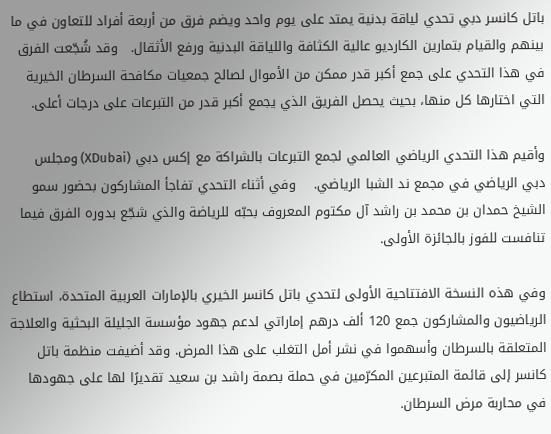باتل كانسر دبي تحدي لياقة بدنية يمتد على يوم واحد ويضم فرق من أربعة أفراد للتعاون في ما بينهم والقيام بتمارين الكارديو عالية الكثافة واللياقة البدنية ورفع الأثقال.   وقد شُجّعت الفرق في هذا التحدي على جمع أكبر قدر ممكن من الأموال لصالح جمعيات مكافحة السرطان الخيرية التي اختارها كل منها، بحيث يحصل الفريق الذي يجمع أكبر قدر من التبرعات على درجات أعلى.

وأقيم هذا التحدي الرياضي العالمي لجمع التبرعات بالشراكة مع إكس دبي (XDubai) ومجلس دبي الرياضي في مجمع ند الشبا الرياضي.    وفي أثناء التحدي تفاجأ المشاركون بحضور سمو الشيخ حمدان بن محمد بن راشد آل مكتوم المعروف بحبّه للرياضة والذي شجّع بدوره الفرق فيما تنافست للفوز بالجائزة الأولى.

وفي هذه النسخة الافتتاحية الأولى لتحدي باتل كانسر الخيري بالإمارات العربية المتحدة، استطاع الرياضيون والمشاركون جمع 120 ألف درهم إماراتي لدعم جهود مؤسسة الجليلة البحثية والعلاجة المتعلقة بالسرطان وأسهموا في نشر أمل التغلب على هذا المرض. وقد أضيفت منظمة باتل كانسر إلى قائمة المتبرعين المكرّمين في حملة بصمة راشد بن سعيد تقديرًا لها على جهودها في محاربة مرض السرطان.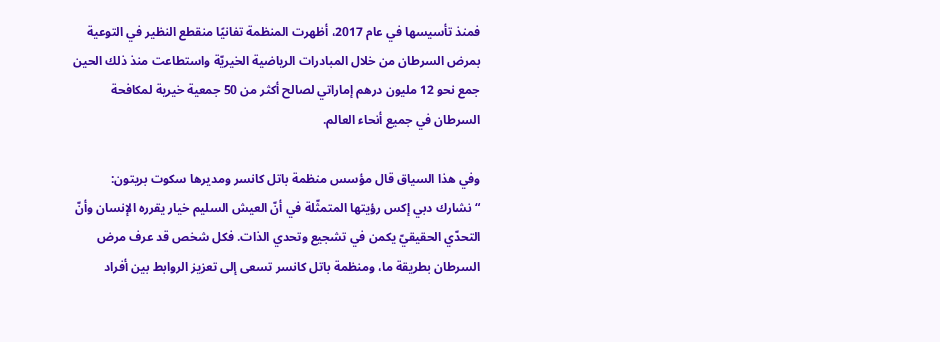فمنذ تأسيسها في عام 2017، أظهرت المنظمة تفانيًا منقطع النظير في التوعية بمرض السرطان من خلال المبادرات الرياضية الخيريّة واستطاعت منذ ذلك الحين جمع نحو 12 مليون درهم إماراتي لصالح أكثر من 50 جمعية خيرية لمكافحة السرطان في جميع أنحاء العالم.

وفي هذا السياق قال مؤسس منظمة باتل كانسر ومديرها سكوت بريتون: “نشارك دبي إكس رؤيتها المتمثّلة في أنّ العيش السليم خيار يقرره الإنسان وأنّ التحدّي الحقيقيّ يكمن في تشجيع وتحدي الذات. فكل شخص قد عرف مرض السرطان بطريقة ما، ومنظمة باتل كانسر تسعى إلى تعزيز الروابط بين أفراد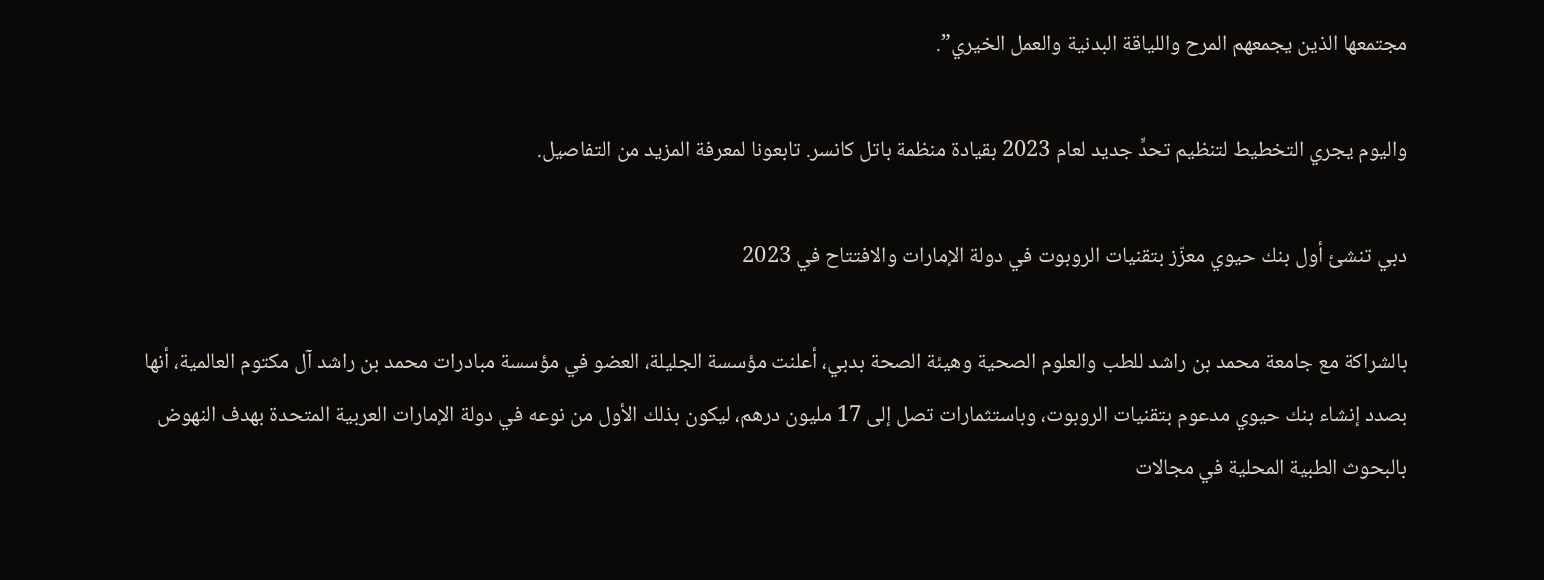مجتمعها الذين يجمعهم المرح واللياقة البدنية والعمل الخيري”.

واليوم يجري التخطيط لتنظيم تحدٍّ جديد لعام 2023 بقيادة منظمة باتل كانسر. تابعونا لمعرفة المزيد من التفاصيل.

دبي تنشئ أول بنك حيوي معزّز بتقنيات الروبوت في دولة الإمارات والافتتاح في 2023

بالشراكة مع جامعة محمد بن راشد للطب والعلوم الصحية وهيئة الصحة بدبي، أعلنت مؤسسة الجليلة، العضو في مؤسسة مبادرات محمد بن راشد آل مكتوم العالمية، أنها بصدد إنشاء بنك حيوي مدعوم بتقنيات الروبوت، وباستثمارات تصل إلى 17 مليون درهم، ليكون بذلك الأول من نوعه في دولة الإمارات العربية المتحدة بهدف النهوض بالبحوث الطبية المحلية في مجالات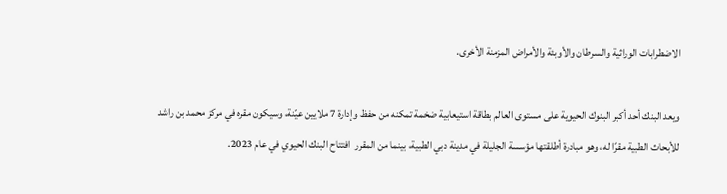الاضطرابات الوراثية والسرطان والأوبئة والأمراض المزمنة الأخرى.

ويعد البنك أحد أكبر البنوك الحيوية على مستوى العالم بطاقة استيعابية ضخمة تمكنه من حفظ وإدارة 7 ملايين عيّنة، وسيكون مقره في مركز محمد بن راشد للأبحاث الطبية مقرًا له، وهو مبادرة أطلقتها مؤسسة الجليلة في مدينة دبي الطبية، بينما من المقرر  افتتاح البنك الحيوي في عام 2023.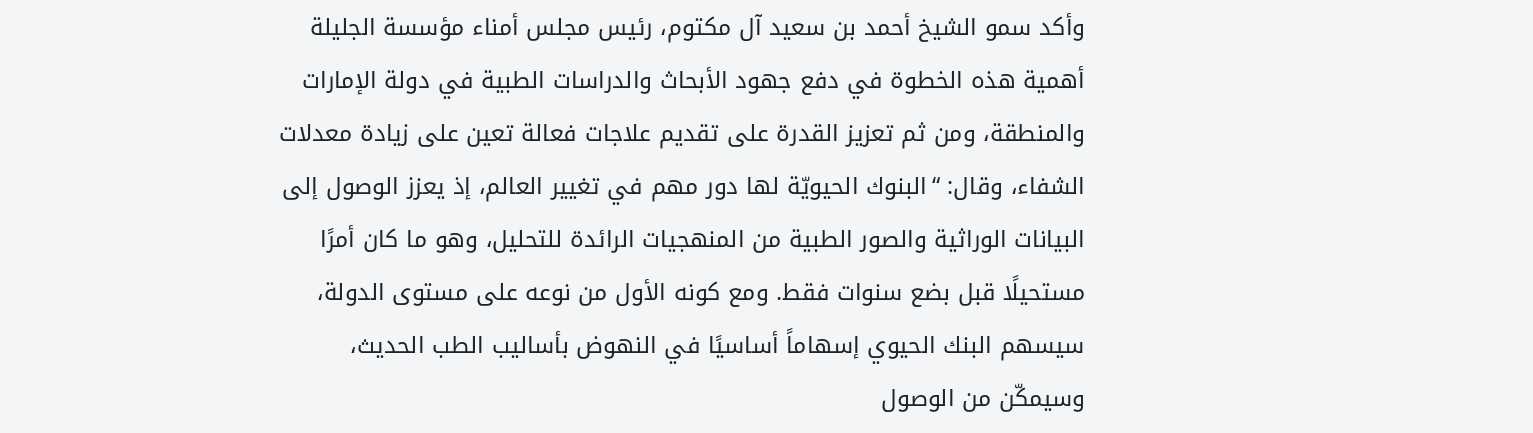وأكد سمو الشيخ أحمد بن سعيد آل مكتوم، رئيس مجلس أمناء مؤسسة الجليلة أهمية هذه الخطوة في دفع جهود الأبحاث والدراسات الطبية في دولة الإمارات والمنطقة، ومن ثم تعزيز القدرة على تقديم علاجات فعالة تعين على زيادة معدلات الشفاء، وقال: “البنوك الحيويّة لها دور مهم في تغيير العالم، إذ يعزز الوصول إلى البيانات الوراثية والصور الطبية من المنهجيات الرائدة للتحليل، وهو ما كان أمرًا مستحيلًا قبل بضع سنوات فقط. ومع كونه الأول من نوعه على مستوى الدولة، سيسهم البنك الحيوي إسهاماً أساسيًا في النهوض بأساليب الطب الحديث، وسيمكّن من الوصول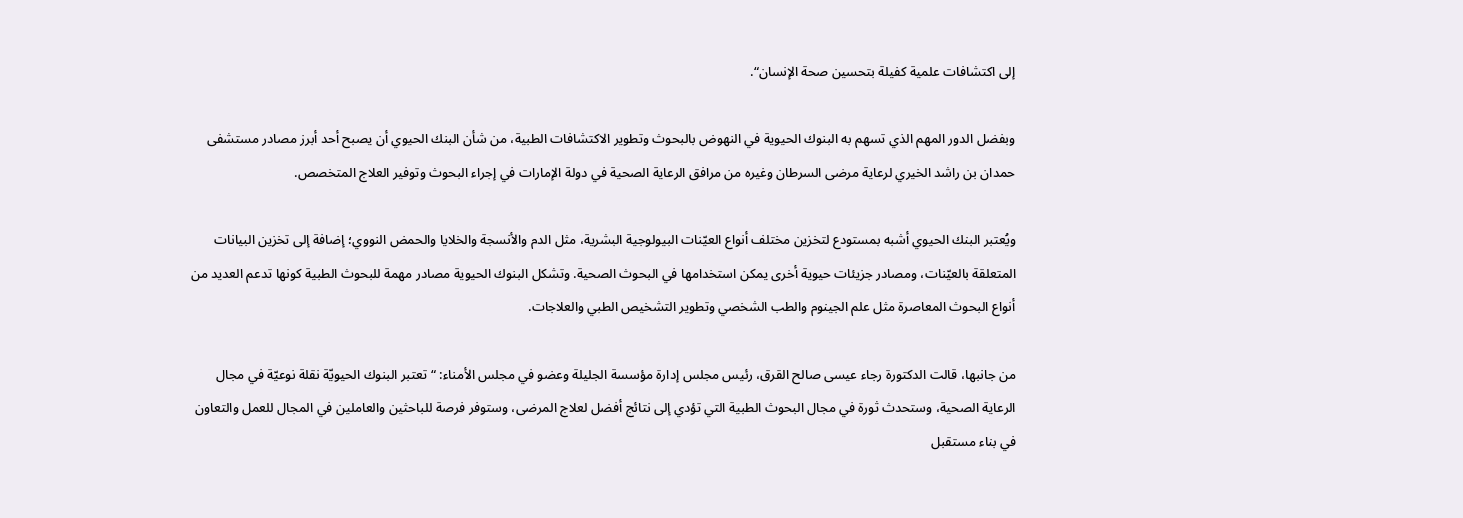إلى اكتشافات علمية كفيلة بتحسين صحة الإنسان“.

وبفضل الدور المهم الذي تسهم به البنوك الحيوية في النهوض بالبحوث وتطوير الاكتشافات الطبية، من شأن البنك الحيوي أن يصبح أحد أبرز مصادر مستشفى حمدان بن راشد الخيري لرعاية مرضى السرطان وغيره من مرافق الرعاية الصحية في دولة الإمارات في إجراء البحوث وتوفير العلاج المتخصص.

ويُعتبر البنك الحيوي أشبه بمستودع لتخزين مختلف أنواع العيّنات البيولوجية البشرية، مثل الدم والأنسجة والخلايا والحمض النووي؛ إضافة إلى تخزين البيانات المتعلقة بالعيّنات، ومصادر جزيئات حيوية أخرى يمكن استخدامها في البحوث الصحية. وتشكل البنوك الحيوية مصادر مهمة للبحوث الطبية كونها تدعم العديد من أنواع البحوث المعاصرة مثل علم الجينوم والطب الشخصي وتطوير التشخيص الطبي والعلاجات.

من جانبها، قالت الدكتورة رجاء عيسى صالح القرق، رئيس مجلس إدارة مؤسسة الجليلة وعضو في مجلس الأمناء: “تعتبر البنوك الحيويّة نقلة نوعيّة في مجال الرعاية الصحية، وستحدث ثورة في مجال البحوث الطبية التي تؤدي إلى نتائج أفضل لعلاج المرضى، وستوفر فرصة للباحثين والعاملين في المجال للعمل والتعاون في بناء مستقبل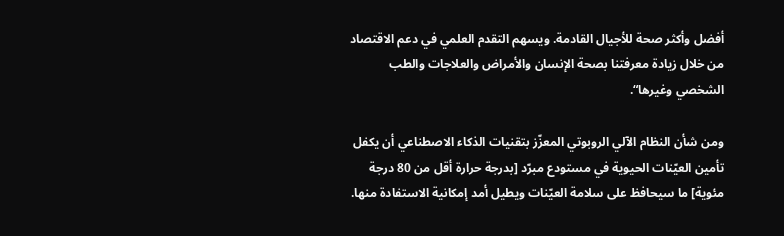أفضل وأكثر صحة للأجيال القادمة. ويسهم التقدم العلمي في دعم الاقتصاد من خلال زيادة معرفتنا بصحة الإنسان والأمراض والعلاجات والطب الشخصي وغيرها“.

ومن شأن النظام الآلي الروبوتي المعزّز بتقنيات الذكاء الاصطناعي أن يكفل تأمين العيّنات الحيوية في مستودع مبرّد [بدرجة حرارة أقل من 80 درجة مئوية] ما سيحافظ على سلامة العيّنات ويطيل أمد إمكانية الاستفادة منها.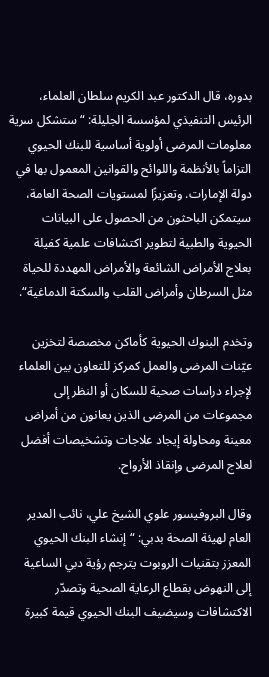بدوره، قال الدكتور عبد الكريم سلطان العلماء، الرئيس التنفيذي لمؤسسة الجليلة: “ستشكل سرية معلومات المرضى أولوية أساسية للبنك الحيوي التزاماً بالأنظمة واللوائح والقوانين المعمول بها في دولة الإمارات. وتعزيزًا لمستويات الصحة العامة، سيتمكن الباحثون من الحصول على البيانات الحيوية والطبية لتطوير اكتشافات علمية كفيلة بعلاج الأمراض الشائعة والأمراض المهددة للحياة مثل السرطان وأمراض القلب والسكتة الدماغية“.

وتخدم البنوك الحيوية كأماكن مخصصة لتخزين عيّنات المرضى والعمل كمركز للتعاون بين العلماء لإجراء دراسات صحية للسكان أو النظر إلى مجموعات من المرضى الذين يعانون من أمراض معينة ومحاولة إيجاد علاجات وتشخيصات أفضل لعلاج المرضى وإنقاذ الأرواح.

وقال البروفيسور علوي الشيخ علي، نائب المدير العام لهيئة الصحة بدبي: “إنشاء البنك الحيوي المعزز بتقنيات الروبوت يترجم رؤية دبي الساعية إلى النهوض بقطاع الرعاية الصحية وتصدّر الاكتشافات وسيضيف البنك الحيوي قيمة كبيرة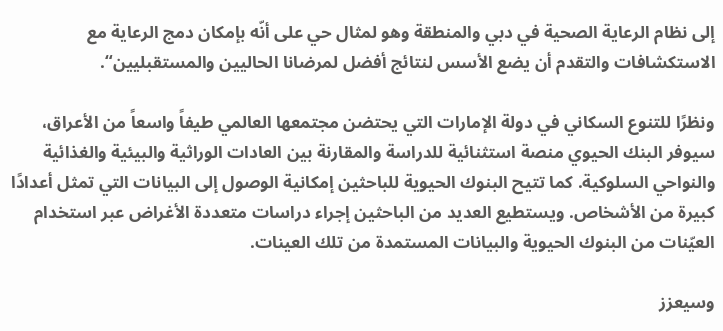إلى نظام الرعاية الصحية في دبي والمنطقة وهو لمثال حي على أنّه بإمكان دمج الرعاية مع الاستكشافات والتقدم أن يضع الأسس لنتائج أفضل لمرضانا الحاليين والمستقبليين“.

ونظرًا للتنوع السكاني في دولة الإمارات التي يحتضن مجتمعها العالمي طيفاً واسعاً من الأعراق، سيوفر البنك الحيوي منصة استثنائية للدراسة والمقارنة بين العادات الوراثية والبيئية والغذائية والنواحي السلوكية. كما تتيح البنوك الحيوية للباحثين إمكانية الوصول إلى البيانات التي تمثل أعدادًا كبيرة من الأشخاص. ويستطيع العديد من الباحثين إجراء دراسات متعددة الأغراض عبر استخدام العيّنات من البنوك الحيوية والبيانات المستمدة من تلك العينات.

وسيعزز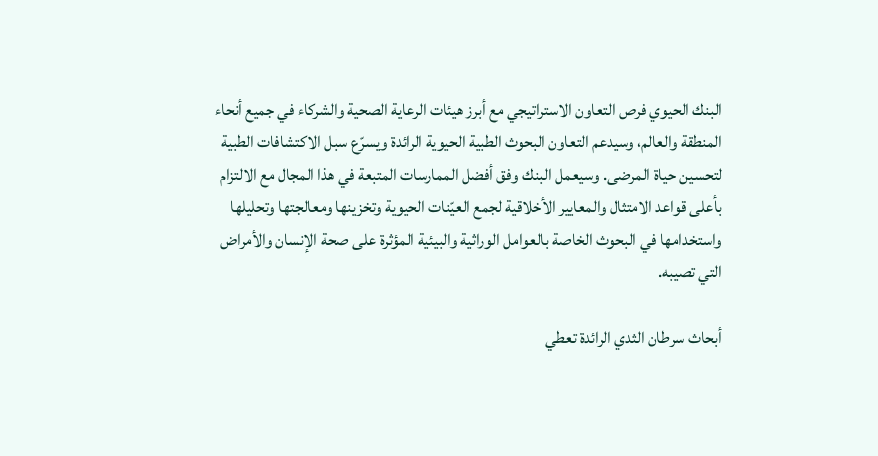البنك الحيوي فرص التعاون الاستراتيجي مع أبرز هيئات الرعاية الصحية والشركاء في جميع أنحاء المنطقة والعالم، وسيدعم التعاون البحوث الطبية الحيوية الرائدة ويسرّع سبل الاكتشافات الطبية لتحسين حياة المرضى. وسيعمل البنك وفق أفضل الممارسات المتبعة في هذا المجال مع الالتزام بأعلى قواعد الامتثال والمعايير الأخلاقية لجمع العيّنات الحيوية وتخزينها ومعالجتها وتحليلها واستخدامها في البحوث الخاصة بالعوامل الوراثية والبيئية المؤثرة على صحة الإنسان والأمراض التي تصيبه.

أبحاث سرطان الثدي الرائدة تعطي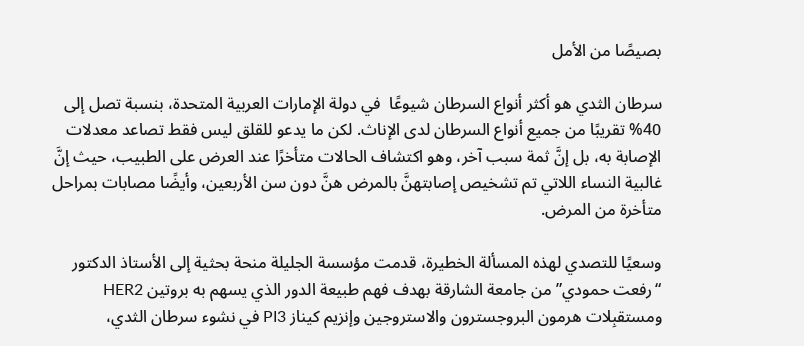بصيصًا من الأمل

سرطان الثدي هو أكثر أنواع السرطان شيوعًا  في دولة الإمارات العربية المتحدة، بنسبة تصل إلى 40% تقريبًا من جميع أنواع السرطان لدى الإناث. لكن ما يدعو للقلق ليس فقط تصاعد معدلات الإصابة به، بل إنَّ ثمة سبب آخر، وهو اكتشاف الحالات متأخرًا عند العرض على الطبيب، حيث إنَّ غالبية النساء اللاتي تم تشخيص إصابتهنَّ بالمرض هنَّ دون سن الأربعين، وأيضًا مصابات بمراحل متأخرة من المرض.

وسعيًا للتصدي لهذه المسألة الخطيرة، قدمت مؤسسة الجليلة منحة بحثية إلى الأستاذ الدكتور “رفعت حمودي” من جامعة الشارقة بهدف فهم طبيعة الدور الذي يسهم به بروتين HER2 ومستقبِلات هرمون البروجسترون والاستروجين وإنزيم كيناز PI3 في نشوء سرطان الثدي،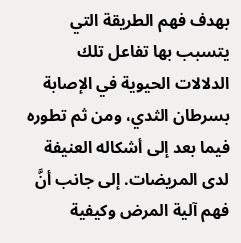بهدف فهم الطريقة التي يتسبب بها تفاعل تلك الدلالات الحيوية في الإصابة بسرطان الثدي، ومن ثم تطوره فيما بعد إلى أشكاله العنيفة لدى المريضات. إلى جانب أنَّ فهم آلية المرض وكيفية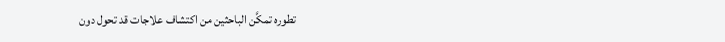تطوره تمكَّن الباحثين من اكتشاف علاجات قد تحول دون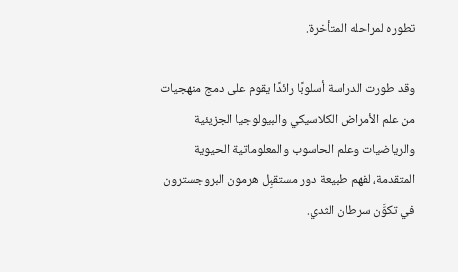تطوره لمراحله المتأخرة.

وقد طورت الدراسة أسلوبًا رائدًا يقوم على دمج منهجيات من علم الأمراض الكلاسيكي والبيولوجيا الجزيئية والرياضيات وعلم الحاسوب والمعلوماتية الحيوية المتقدمة، لفهم طبيعة دور مستقبِل هرمون البروجسترون في تكوَّن سرطان الثدي.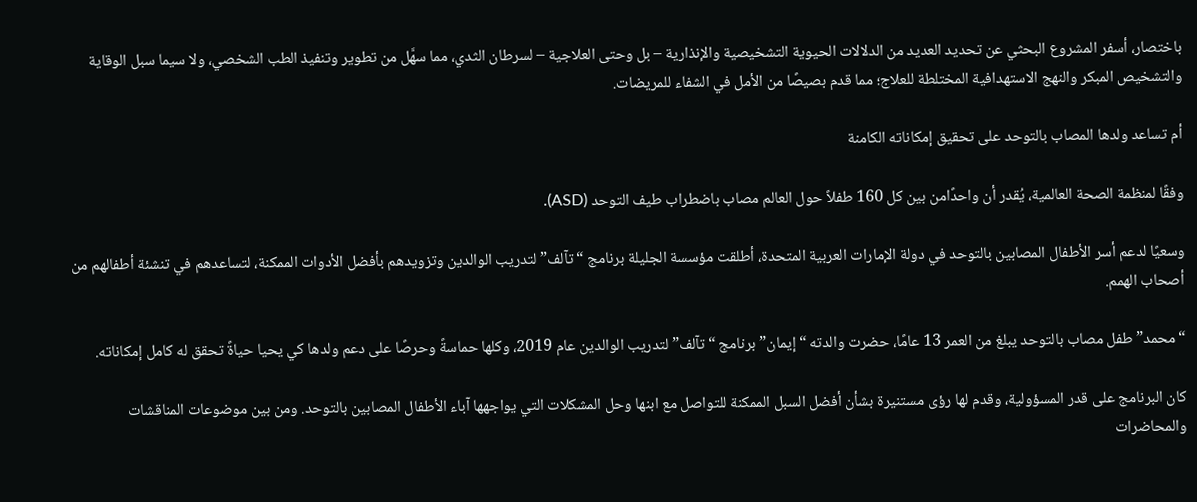باختصار، أسفر المشروع البحثي عن تحديد العديد من الدلالات الحيوية التشخيصية والإنذارية – بل وحتى العلاجية – لسرطان الثدي، مما سهَّل من تطوير وتنفيذ الطب الشخصي، ولا سيما سبل الوقاية والتشخيص المبكر والنهج الاستهدافية المختلطة للعلاج؛ مما قدم بصيصًا من الأمل في الشفاء للمريضات.

أم تساعد ولدها المصاب بالتوحد على تحقيق إمكاناته الكامنة

وفقًا لمنظمة الصحة العالمية، يُقدر أن واحدًامن بين كل 160 طفلاً حول العالم مصاب باضطراب طيف التوحد (ASD).

وسعيًا لدعم أسر الأطفال المصابين بالتوحد في دولة الإمارات العربية المتحدة، أطلقت مؤسسة الجليلة برنامج “تآلف” لتدريب الوالدين وتزويدهم بأفضل الأدوات الممكنة، لتساعدهم في تنشئة أطفالهم من أصحاب الهمم.

“محمد” طفل مصاب بالتوحد يبلغ من العمر 13 عامًا، حضرت والدته “إيمان” برنامج “تآلف” لتدريب الوالدين عام 2019، وكلها حماسةً وحرصًا على دعم ولدها كي يحيا حياةً تحقق له كامل إمكاناته.

كان البرنامج على قدر المسؤولية، وقدم لها رؤى مستنيرة بشأن أفضل السبل الممكنة للتواصل مع ابنها وحل المشكلات التي يواجهها آباء الأطفال المصابين بالتوحد. ومن بين موضوعات المناقشات والمحاضرات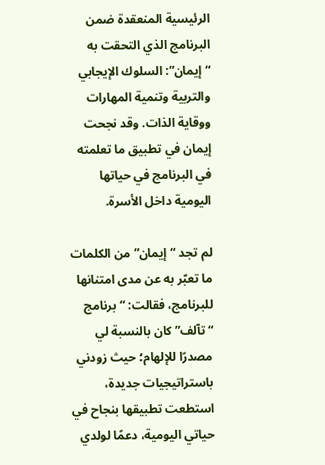الرئيسية المنعقدة ضمن البرنامج الذي التحقت به “إيمان”: السلوك الإيجابي والتربية وتنمية المهارات ووقاية الذات. وقد نجحت إيمان في تطبيق ما تعلمته في البرنامج في حياتها اليومية داخل الأسرة.

لم تجد “إيمان” من الكلمات ما تعبّر به عن مدى امتنانها للبرنامج، فقالت: “برنامج “تآلف” كان بالنسبة لي مصدرًا للإلهام؛ حيث زودني باستراتيجيات جديدة، استطعت تطبيقها بنجاح في حياتي اليومية، دعمًا لولدي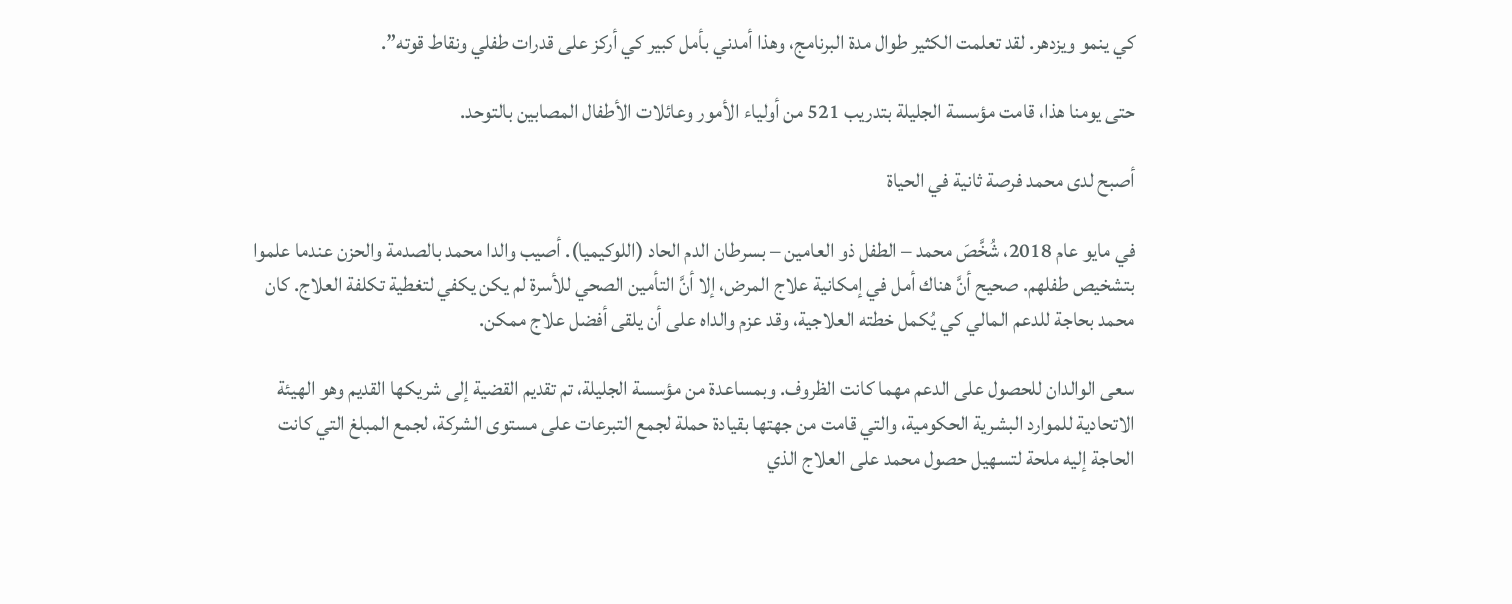كي ينمو ويزدهر. لقد تعلمت الكثير طوال مدة البرنامج، وهذا أمدني بأمل كبير كي أركز على قدرات طفلي ونقاط قوته”.

حتى يومنا هذا، قامت مؤسسة الجليلة بتدريب 521 من أولياء الأمور وعائلات الأطفال المصابين بالتوحد.

أصبح لدى محمد فرصة ثانية في الحياة

في مايو عام 2018، شُخَّصَ محمد – الطفل ذو العامين – بسرطان الدم الحاد (اللوكيميا). أصيب والدا محمد بالصدمة والحزن عندما علموا بتشخيص طفلهم. صحيح أنَّ هناك أمل في إمكانية علاج المرض، إلا أنَّ التأمين الصحي للأسرة لم يكن يكفي لتغطية تكلفة العلاج. كان محمد بحاجة للدعم المالي كي يُكمل خطته العلاجية، وقد عزم والداه على أن يلقى أفضل علاج ممكن.

سعى الوالدان للحصول على الدعم مهما كانت الظروف. وبمساعدة من مؤسسة الجليلة، تم تقديم القضية إلى شريكها القديم وهو الهيئة الاتحادية للموارد البشرية الحكومية، والتي قامت من جهتها بقيادة حملة لجمع التبرعات على مستوى الشركة، لجمع المبلغ التي كانت الحاجة إليه ملحة لتسهيل حصول محمد على العلاج الذي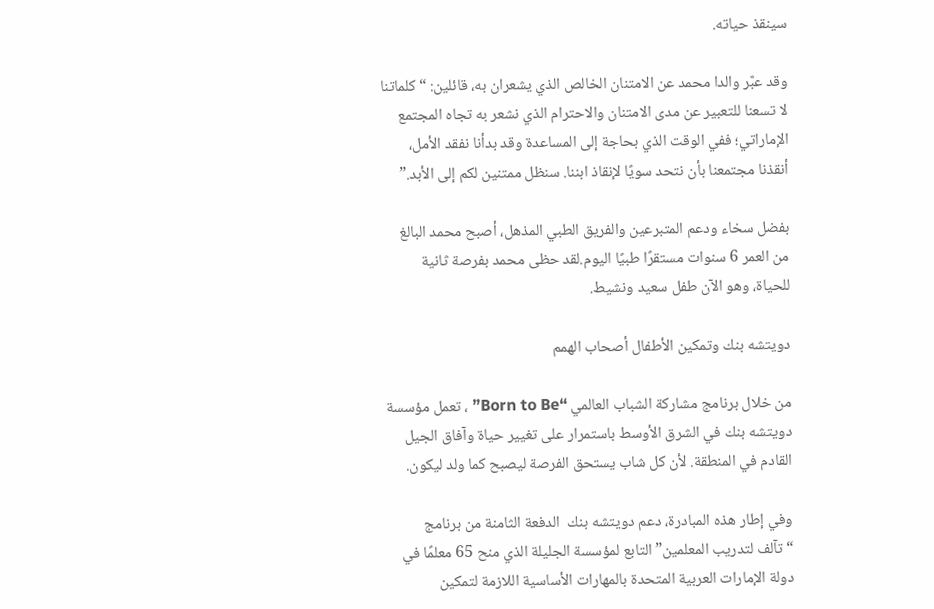سينقذ حياته.

وقد عبَّر والدا محمد عن الامتنان الخالص الذي يشعران به، قائلين: “كلماتنا لا تسعنا للتعبير عن مدى الامتنان والاحترام الذي نشعر به تجاه المجتمع الإماراتي؛ ففي الوقت الذي بحاجة إلى المساعدة وقد بدأنا نفقد الأمل، أنقذنا مجتمعنا بأن نتحد سويًا لإنقاذ ابننا. سنظل ممتنين لكم إلى الأبد.”

بفضل سخاء ودعم المتبرعين والفريق الطبي المذهل، أصبح محمد البالغ من العمر 6 سنوات مستقرًا طبيًا اليوم.لقد حظى محمد بفرصة ثانية للحياة، وهو الآن طفل سعيد ونشيط.

دويتشه بنك وتمكين الأطفال أصحاب الهمم

من خلال برنامج مشاركة الشباب العالمي “Born to Be” ، تعمل مؤسسة دويتشه بنك في الشرق الأوسط باستمرار على تغيير حياة وآفاق الجيل القادم في المنطقة. لأن كل شاب يستحق الفرصة ليصبح كما ولد ليكون.

وفي إطار هذه المبادرة، دعم دويتشه بنك  الدفعة الثامنة من برنامج “تآلف لتدريب المعلمين” التابع لمؤسسة الجليلة الذي منح 65 معلمًا في دولة الإمارات العربية المتحدة بالمهارات الأساسية اللازمة لتمكين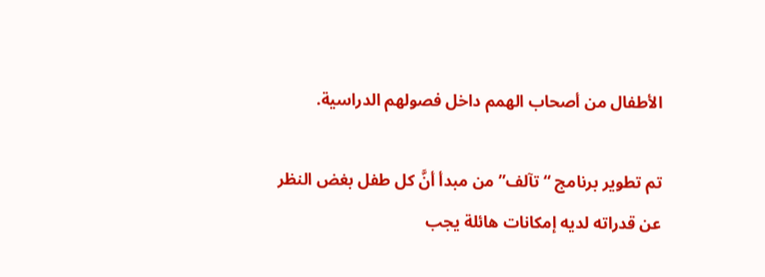الأطفال من أصحاب الهمم داخل فصولهم الدراسية.

تم تطوير برنامج “تآلف” من مبدأ أنَّ كل طفل بغض النظر عن قدراته لديه إمكانات هائلة يجب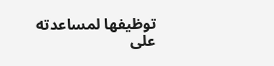توظيفها لمساعدته على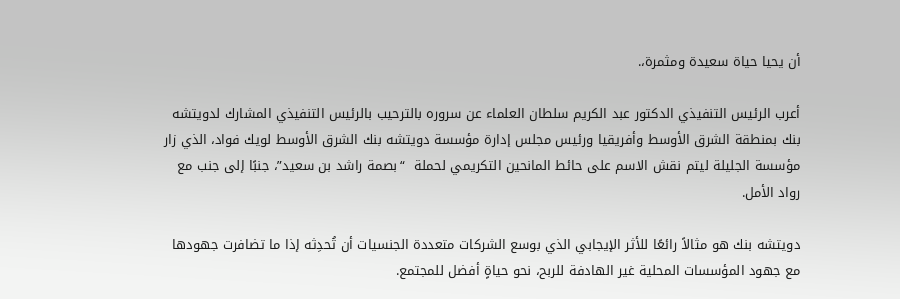أن يحيا حياة سعيدة ومثمرة،.

أعرب الرئيس التنفيذي الدكتور عبد الكريم سلطان العلماء عن سروره بالترحيب بالرئيس التنفيذي المشارك لدويتشه بنك بمنطقة الشرق الأوسط وأفريقيا ورئيس مجلس إدارة مؤسسة دويتشه بنك الشرق الأوسط لويك فواد، الذي زار مؤسسة الجليلة ليتم نقش الاسم على حائط المانحين التكريمي لحملة  “بصمة راشد بن سعيد”، جنبًا إلى جنب مع رواد الأمل.

دويتشه بنك هو مثالاً رائعًا للأثر الإيجابي الذي بوسع الشركات متعددة الجنسيات أن تُحدِثه إذا ما تضافرت جهودها مع جهود المؤسسات المحلية غير الهادفة للربح، نحو حياةٍ أفضل للمجتمع.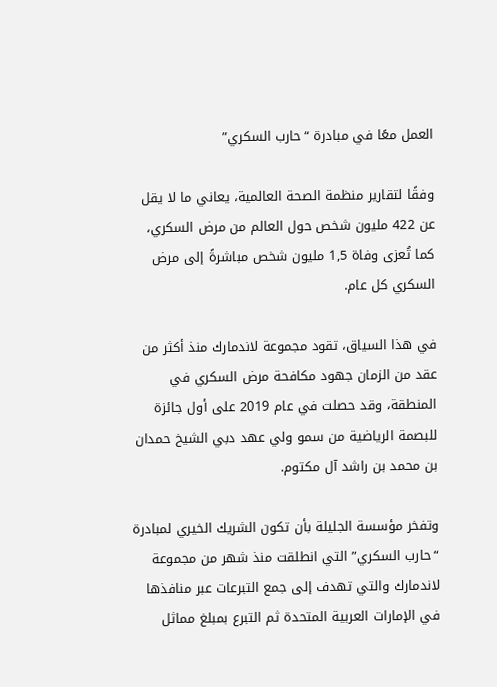العمل معًا في مبادرة “حارب السكري”

وفقًا لتقارير منظمة الصحة العالمية، يعاني ما لا يقل عن 422 مليون شخص حول العالم من مرض السكري، كما تُعزى وفاة 1,5 مليون شخص مباشرةً إلى مرض السكري كل عام.

في هذا السياق، تقود مجموعة لاندمارك منذ أكثر من عقد من الزمان جهود مكافحة مرض السكري في المنطقة، وقد حصلت في عام 2019 على أول جائزة للبصمة الرياضية من سمو ولي عهد دبي الشيخ حمدان بن محمد بن راشد آل مكتوم.

وتفخر مؤسسة الجليلة بأن تكون الشريك الخيري لمبادرة “حارب السكري” التي انطلقت منذ شهر من مجموعة لاندمارك والتي تهدف إلى جمع التبرعات عبر منافذها في الإمارات العربية المتحدة ثم التبرع بمبلغ مماثل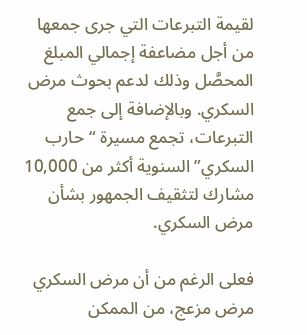لقيمة التبرعات التي جرى جمعها من أجل مضاعفة إجمالي المبلغ المحصَّل وذلك لدعم بحوث مرض السكري. وبالإضافة إلى جمع التبرعات، تجمع مسيرة “حارب السكري” السنوية أكثر من 10,000 مشارك لتثقيف الجمهور بشأن مرض السكري.

فعلى الرغم من أن مرض السكري مرض مزعج، من الممكن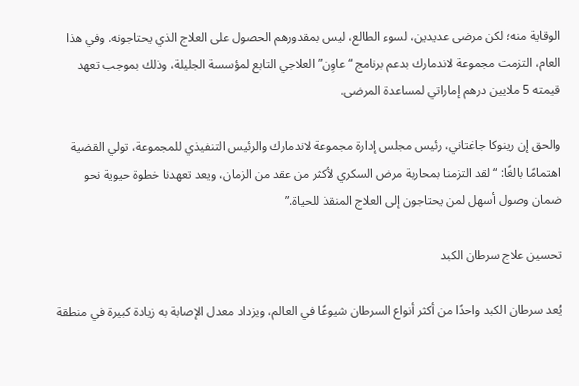الوقاية منه؛ لكن مرضى عديدين، لسوء الطالع، ليس بمقدورهم الحصول على العلاج الذي يحتاجونه. وفي هذا العام، التزمت مجموعة لاندمارك بدعم برنامج “عاوِن” العلاجي التابع لمؤسسة الجليلة، وذلك بموجب تعهد قيمته 5 ملايين درهم إماراتي لمساعدة المرضى.

والحق إن رينوكا جاغتاني، رئيس مجلس إدارة مجموعة لاندمارك والرئيس التنفيذي للمجموعة، تولي القضية اهتمامًا بالغًا: “لقد التزمنا بمحاربة مرض السكري لأكثر من عقد من الزمان، ويعد تعهدنا خطوة حيوية نحو ضمان وصول أسهل لمن يحتاجون إلى العلاج المنقذ للحياة.”

تحسين علاج سرطان الكبد

يُعد سرطان الكبد واحدًا من أكثر أنواع السرطان شيوعًا في العالم، ويزداد معدل الإصابة به زيادة كبيرة في منطقة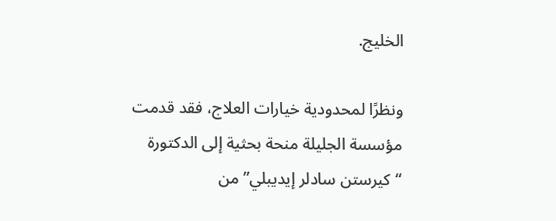الخليج.

ونظرًا لمحدودية خيارات العلاج، فقد قدمت مؤسسة الجليلة منحة بحثية إلى الدكتورة “كيرستن سادلر إيديبلي” من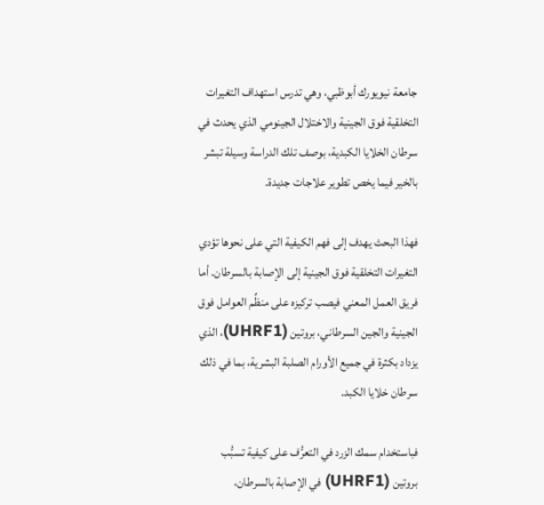جامعة نيويورك أبوظبي، وهي تدرس استهداف التغيرات التخلقية فوق الجينية والاختلال الجينومي الذي يحدث في سرطان الخلايا الكبدية، بوصف تلك الدراسة وسيلة تبشر بالخير فيما يخص تطوير علاجات جديدة.

فهذا البحث يهدف إلى فهم الكيفية التي على نحوها تؤدي التغيرات التخلقية فوق الجينية إلى الإصابة بالسرطان. أما فريق العمل المعني فيصب تركيزه على منظِّم العوامل فوق الجينية والجين السرطاني، بروتين (UHRF1)، الذي يزداد بكثرة في جميع الأورام الصلبة البشرية، بما في ذلك سرطان خلايا الكبد.

فباستخدام سمك الزرد في التعرُّف على كيفية تسبُّب بروتين (UHRF1) في الإصابة بالسرطان،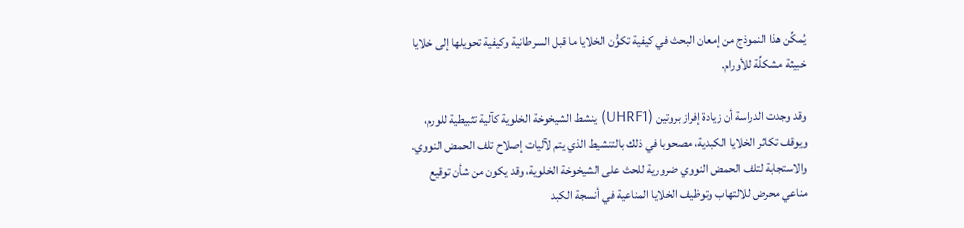يُمكِّن هذا النموذج من إمعان البحث في كيفية تكوُّن الخلايا ما قبل السرطانية وكيفية تحويلها إلى خلايا خبيثة مشكلِّة للأورام.

وقد وجدت الدراسة أن زيادة إفراز بروتين (UHRF1) ينشط الشيخوخة الخلوية كآلية تثبيطية للورم، ويوقف تكاثر الخلايا الكبدية، مصحوبا في ذلك بالتنشيط الذي يتم لآليات إصلاح تلف الحمض النووي. والاستجابة لتلف الحمض النووي ضرورية للحث على الشيخوخة الخلوية، وقد يكون من شأن توقيع مناعي محرض للالتهاب وتوظيف الخلايا المناعية في أنسجة الكبد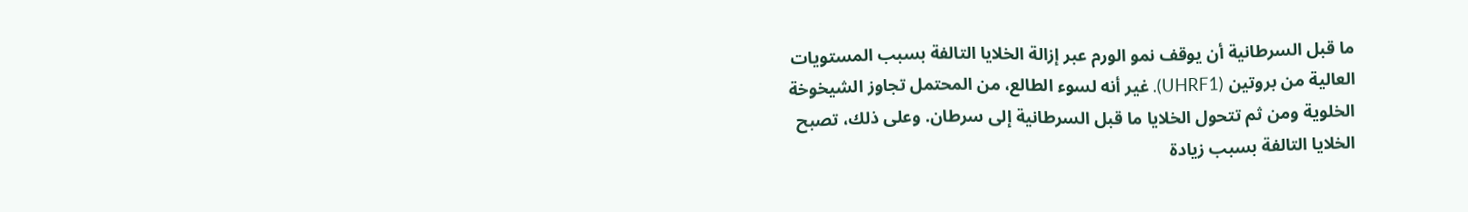ما قبل السرطانية أن يوقف نمو الورم عبر إزالة الخلايا التالفة بسبب المستويات العالية من بروتين (UHRF1). غير أنه لسوء الطالع، من المحتمل تجاوز الشيخوخة الخلوية ومن ثم تتحول الخلايا ما قبل السرطانية إلى سرطان. وعلى ذلك، تصبح الخلايا التالفة بسبب زيادة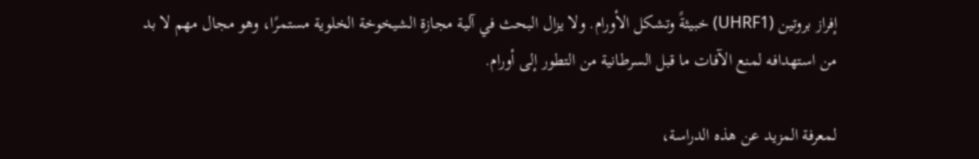إفراز بروتين (UHRF1) خبيثةً وتشكل الأورام. ولا يزال البحث في آلية مجازة الشيخوخة الخلوية مستمرًا، وهو مجال مهم لا بد من استهدافه لمنع الآفات ما قبل السرطانية من التطور إلى أورام.

لمعرفة المزيد عن هذه الدراسة،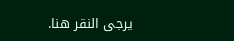يرجى النقر هنا.